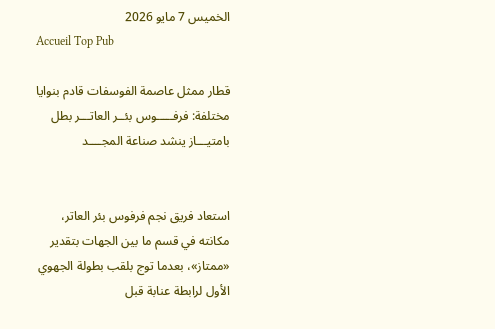الخميس 7 مايو 2026
Accueil Top Pub

قطار ممثل عاصمة الفوسفات قادم بنوايا مختلفة: فرفـــــوس بئــر العاتـــر بطل بامتيـــاز ينشد صناعة المجــــد


استعاد فريق نجم فرفوس بئر العاتر، مكانته في قسم ما بين الجهات بتقدير «ممتاز»، بعدما توج بلقب بطولة الجهوي الأول لرابطة عنابة قبل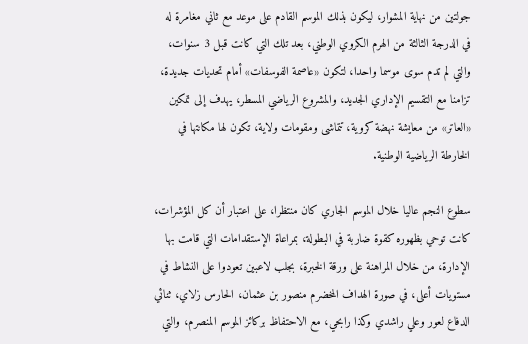جولتين من نهاية المشوار، ليكون بذلك الموسم القادم على موعد مع ثاني مغامرة له في الدرجة الثالثة من الهرم الكروي الوطني، بعد تلك التي كانت قبل 3 سنوات، والتي لم تدم سوى موسما واحدا، لتكون «عاصمة الفوسفات» أمام تحديات جديدة، تزامنا مع التقسيم الإداري الجديد، والمشروع الرياضي المسطر، يهدف إلى تمكين «العاتر» من معايشة نهضة كروية، تتماشى ومقومات ولاية، تكون لها مكانتها في الخارطة الرياضية الوطنية.

سطوع النجم عاليا خلال الموسم الجاري كان منتظرا، على اعتبار أن كل المؤشرات، كانت توحي بظهوره كقوة ضاربة في البطولة، بمراعاة الإستقدامات التي قامت بها الإدارة، من خلال المراهنة على ورقة الخبرة، بجلب لاعبين تعودوا على النشاط في مستويات أعلى، في صورة الهداف المخضرم منصور بن عثمان، الحارس زلاي، ثنائي الدفاع لعور وعلي راشدي وكذا رابحي، مع الاحتفاظ بركائز الموسم المنصرم، والتي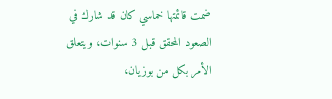ضمت قائمتها خماسي كان قد شارك في الصعود المحقق قبل 3 سنوات، ويتعلق الأمر بكل من بوزيان،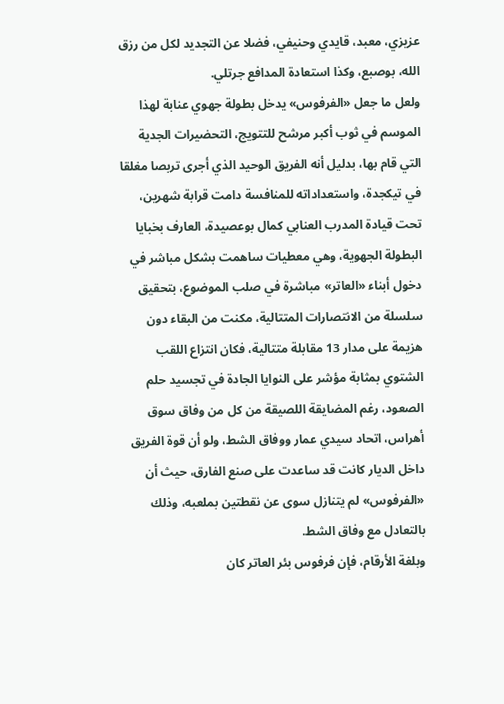عزيزي، معبد، قايدي وحنيفي، فضلا عن التجديد لكل من رزق الله، بوصبع، وكذا استعادة المدافع جرتلي.
ولعل ما جعل «الفرفوس» يدخل بطولة جهوي عنابة لهذا الموسم في ثوب أكبر مرشح للتتويج، التحضيرات الجدية التي قام بها، بدليل أنه الفريق الوحيد الذي أجرى تربصا مغلقا في تيكجدة، واستعداداته للمنافسة دامت قرابة شهرين، تحت قيادة المدرب العنابي كمال بوعصيدة، العارف بخبايا البطولة الجهوية، وهي معطيات ساهمت بشكل مباشر في دخول أبناء «العاتر» مباشرة في صلب الموضوع، بتحقيق سلسلة من الانتصارات المتتالية، مكنت من البقاء دون هزيمة على مدار 13 مقابلة متتالية، فكان انتزاع اللقب الشتوي بمثابة مؤشر على النوايا الجادة في تجسيد حلم الصعود، رغم المضايقة اللصيقة من كل من وفاق سوق أهراس، اتحاد سيدي عمار ووفاق الشط، ولو أن قوة الفريق داخل الديار كانت قد ساعدت على صنع الفارق، حيث أن «الفرفوس» لم يتنازل سوى عن نقطتين بملعبه، وذلك بالتعادل مع وفاق الشط.
وبلغة الأرقام، فإن فرفوس بئر العاتر كان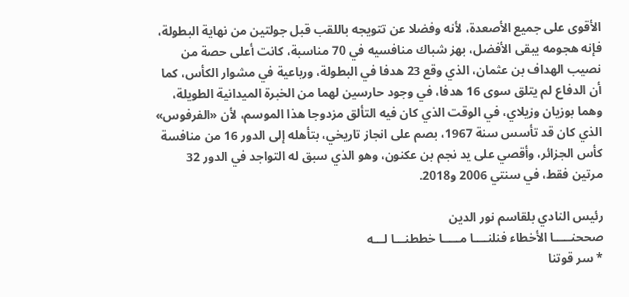الأقوى على جميع الأصعدة، لأنه وفضلا عن تتويجه باللقب قبل جولتين من نهاية البطولة، فإنه هجومه يبقى الأفضل، بهز شباك منافسيه في 70 مناسبة، كانت أعلى حصة من نصيب الهداف بن عثمان، الذي وقع 23 هدفا في البطولة، ورباعية في مشوار الكأس، كما أن الدفاع لم يتلق سوى 16 هدفا، في وجود حارسين لهما من الخبرة الميدانية الطويلة، وهما بوزيان وزيلاي، في الوقت الذي كان فيه التألق مزدوجا هذا الموسم، لأن «الفرفوس» الذي كان قد تأسس سنة 1967، بصم على انجاز تاريخي، بتأهله إلى الدور 16 من منافسة كأس الجزائر، وأقصي على يد نجم بن عكنون، وهو الذي سبق له التواجد في الدور 32 مرتين فقط، في سنتي 2006 و2018.

رئيس النادي بلقاسم نور الدين
صححنـــــا الأخطاء فنلنــــا مـــــا خططنـــا لـــه
* سر قوتنا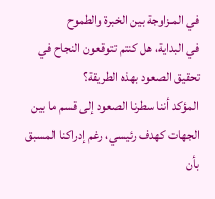في المـزاوجة بين الخبرة والطموح
في البداية، هل كنتم تتوقعون النجاح في تحقيق الصعود بهذه الطريقة؟
المؤكد أننا سطرنا الصعود إلى قسم ما بين الجهات كهدف رئيسي، رغم إدراكنا المسبق بأن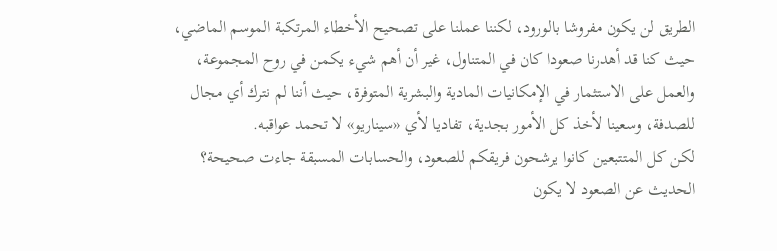الطريق لن يكون مفروشا بالورود، لكننا عملنا على تصحيح الأخطاء المرتكبة الموسم الماضي، حيث كنا قد أهدرنا صعودا كان في المتناول، غير أن أهم شيء يكمن في روح المجموعة، والعمل على الاستثمار في الإمكانيات المادية والبشرية المتوفرة، حيث أننا لم نترك أي مجال للصدفة، وسعينا لأخذ كل الأمور بجدية، تفاديا لأي «سيناريو» لا تحمد عواقبه.
لكن كل المتتبعين كانوا يرشحون فريقكم للصعود، والحسابات المسبقة جاءت صحيحة؟
الحديث عن الصعود لا يكون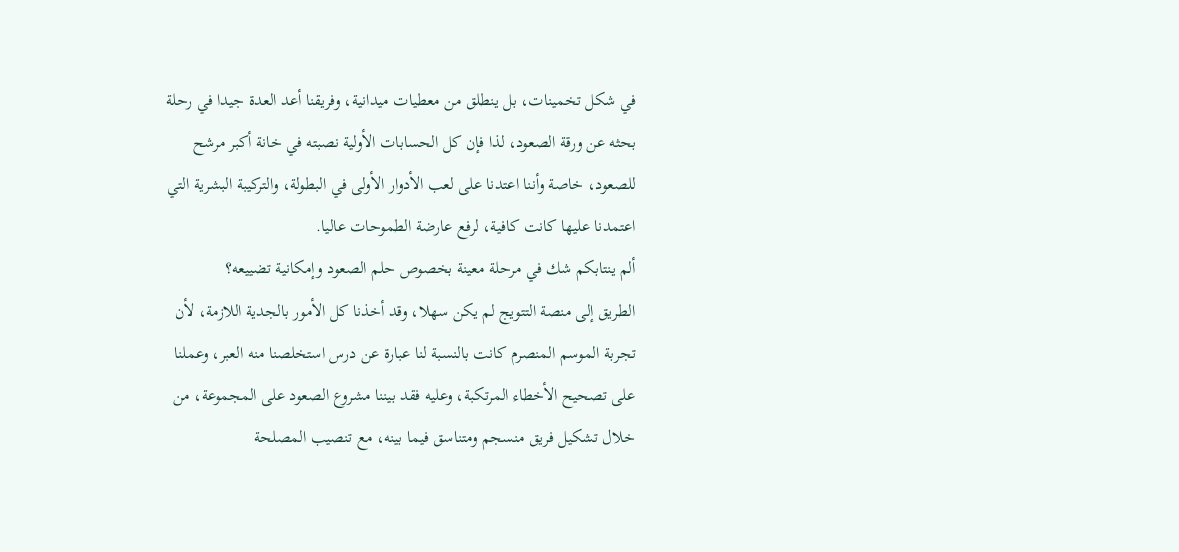في شكل تخمينات، بل ينطلق من معطيات ميدانية، وفريقنا أعد العدة جيدا في رحلة بحثه عن ورقة الصعود، لذا فإن كل الحسابات الأولية نصبته في خانة أكبر مرشح للصعود، خاصة وأننا اعتدنا على لعب الأدوار الأولى في البطولة، والتركيبة البشرية التي اعتمدنا عليها كانت كافية، لرفع عارضة الطموحات عاليا.
ألم ينتابكم شك في مرحلة معينة بخصوص حلم الصعود وإمكانية تضييعه؟
الطريق إلى منصة التتويج لم يكن سهلا، وقد أخذنا كل الأمور بالجدية اللازمة، لأن تجربة الموسم المنصرم كانت بالنسبة لنا عبارة عن درس استخلصنا منه العبر، وعملنا على تصحيح الأخطاء المرتكبة، وعليه فقد بيننا مشروع الصعود على المجموعة، من خلال تشكيل فريق منسجم ومتناسق فيما بينه، مع تنصيب المصلحة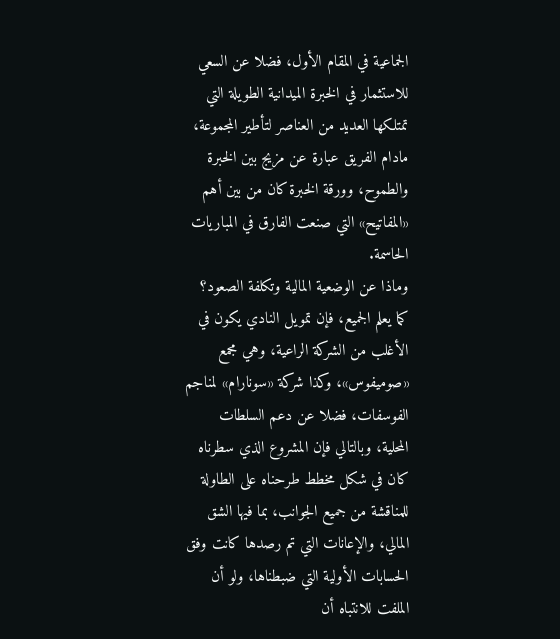الجماعية في المقام الأول، فضلا عن السعي للاستثمار في الخبرة الميدانية الطويلة التي تمتلكها العديد من العناصر لتأطير المجموعة، مادام الفريق عبارة عن مزيج بين الخبرة والطموح، وورقة الخبرة كان من بين أهم «المفاتيح» التي صنعت الفارق في المباريات الحاسمة.
وماذا عن الوضعية المالية وتكلفة الصعود؟
كما يعلم الجميع، فإن تمويل النادي يكون في الأغلب من الشركة الراعية، وهي مجمع «صوميفوس»، وكذا شركة «سونارام» لمناجم الفوسفات، فضلا عن دعم السلطات المحلية، وبالتالي فإن المشروع الذي سطرناه كان في شكل مخطط طرحناه على الطاولة للمناقشة من جميع الجوانب، بما فيها الشق المالي، والإعانات التي تم رصدها كانت وفق الحسابات الأولية التي ضبطناها، ولو أن الملفت للانتباه أن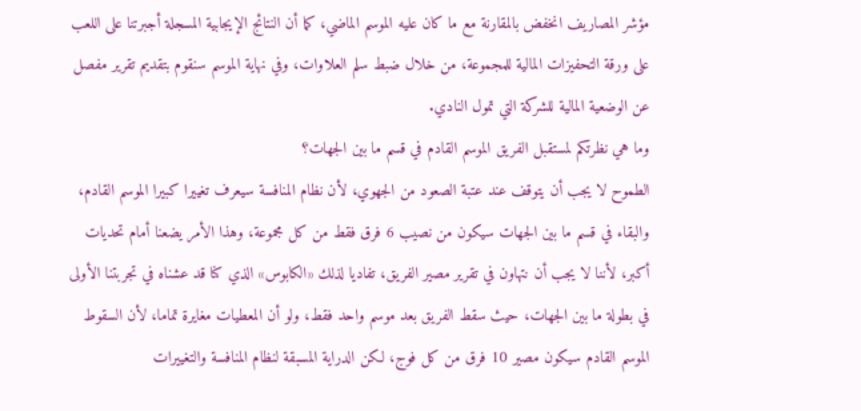مؤشر المصاريف انخفض بالمقارنة مع ما كان عليه الموسم الماضي، كما أن النتائج الإيجابية المسجلة أجبرتنا على اللعب على ورقة التحفيزات المالية للمجموعة، من خلال ضبط سلم العلاوات، وفي نهاية الموسم سنقوم بتقديم تقرير مفصل عن الوضعية المالية للشركة التي تمول النادي.
وما هي نظرتكم لمستقبل الفريق الموسم القادم في قسم ما بين الجهات؟
الطموح لا يجب أن يتوقف عند عتبة الصعود من الجهوي، لأن نظام المنافسة سيعرف تغييرا كبيرا الموسم القادم، والبقاء في قسم ما بين الجهات سيكون من نصيب 6 فرق فقط من كل مجموعة، وهذا الأمر يضعنا أمام تحديات أكبر، لأننا لا يجب أن نتهاون في تقرير مصير الفريق، تفاديا لذلك «الكابوس» الذي كنا قد عشناه في تجربتنا الأولى في بطولة ما بين الجهات، حيث سقط الفريق بعد موسم واحد فقط، ولو أن المعطيات مغايرة تماما، لأن السقوط الموسم القادم سيكون مصير 10 فرق من كل فوج، لكن الدراية المسبقة لنظام المنافسة والتغييرات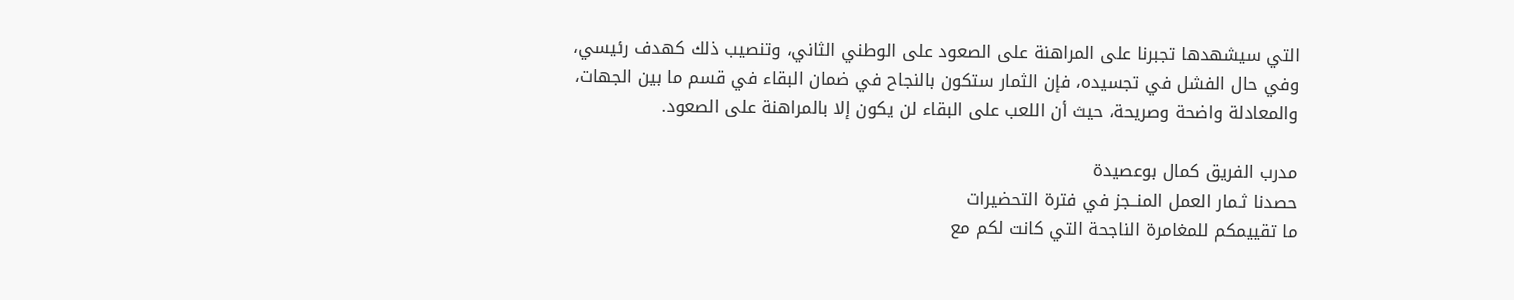التي سيشهدها تجبرنا على المراهنة على الصعود على الوطني الثاني، وتنصيب ذلك كهدف رئيسي، وفي حال الفشل في تجسيده، فإن الثمار ستكون بالنجاح في ضمان البقاء في قسم ما بين الجهات، والمعادلة واضحة وصريحة، حيث أن اللعب على البقاء لن يكون إلا بالمراهنة على الصعود.

مدرب الفريق كمال بوعصيدة
حصدنا ثـمار العمل المنــجز في فترة التحضيرات
ما تقييمكم للمغامرة الناجحة التي كانت لكم مع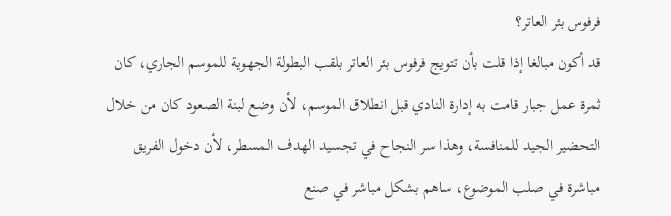فرفوس بئر العاتر؟
قد أكون مبالغا إذا قلت بأن تتويج فرفوس بئر العاتر بلقب البطولة الجهوية للموسم الجاري، كان ثمرة عمل جبار قامت به إدارة النادي قبل انطلاق الموسم، لأن وضع لبنة الصعود كان من خلال التحضير الجيد للمنافسة، وهذا سر النجاح في تجسيد الهدف المسطر، لأن دخول الفريق مباشرة في صلب الموضوع، ساهم بشكل مباشر في صنع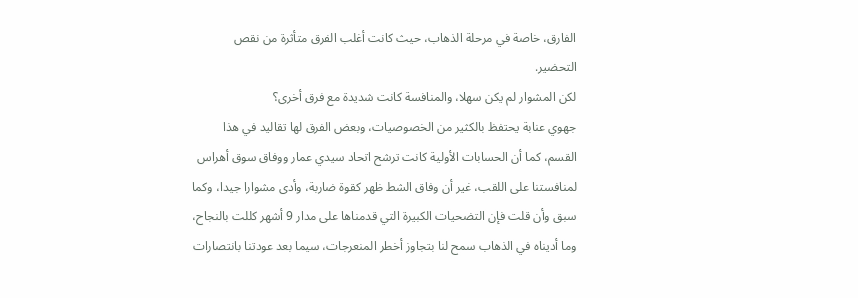الفارق، خاصة في مرحلة الذهاب، حيث كانت أغلب الفرق متأثرة من نقص التحضير.
لكن المشوار لم يكن سهلا، والمنافسة كانت شديدة مع فرق أخرى؟
جهوي عنابة يحتفظ بالكثير من الخصوصيات، وبعض الفرق لها تقاليد في هذا القسم، كما أن الحسابات الأولية كانت ترشح اتحاد سيدي عمار ووفاق سوق أهراس لمنافستنا على اللقب، غير أن وفاق الشط ظهر كقوة ضاربة، وأدى مشوارا جيدا، وكما سبق وأن قلت فإن التضحيات الكبيرة التي قدمناها على مدار 9 أشهر كللت بالنجاح، وما أديناه في الذهاب سمح لنا بتجاوز أخطر المنعرجات، سيما بعد عودتنا بانتصارات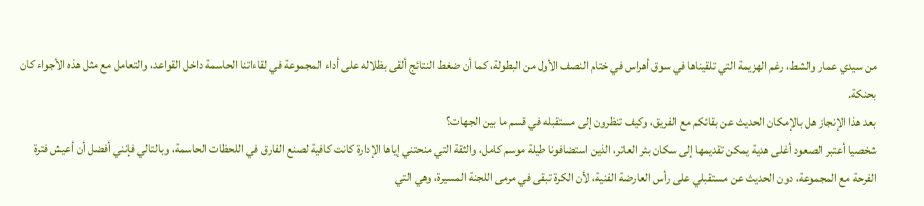من سيدي عمار والشط، رغم الهزيمة التي تلقيناها في سوق أهراس في ختام النصف الأول من البطولة، كما أن ضغط النتائج ألقى بظلاله على أداء المجموعة في لقاءاتنا الحاسمة داخل القواعد، والتعامل مع مثل هذه الأجواء كان بحنكة.
بعد هذا الإنجاز هل بالإمكان الحديث عن بقائكم مع الفريق، وكيف تنظرون إلى مستقبله في قسم ما بين الجهات؟
شخصيا أعتبر الصعود أغلى هدية يمكن تقديمها إلى سكان بئر العاتر، الذين استضافونا طيلة موسم كامل، والثقة التي منحتني إياها الإدارة كانت كافية لصنع الفارق في اللحظات الحاسمة، وبالتالي فإنني أفضل أن أعيش فترة الفرحة مع المجموعة، دون الحديث عن مستقبلي على رأس العارضة الفنية، لأن الكرة تبقى في مرمى اللجنة المسيرة، وهي التي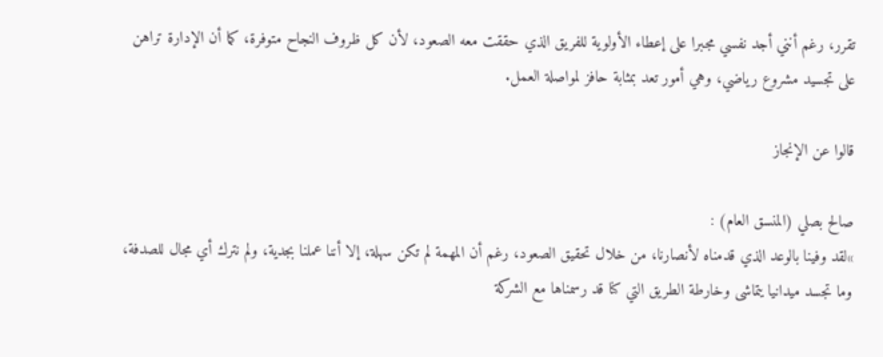تقرر، رغم أنني أجد نفسي مجبرا على إعطاء الأولوية للفريق الذي حققت معه الصعود، لأن كل ظروف النجاح متوفرة، كما أن الإدارة تراهن على تجسيد مشروع رياضي، وهي أمور تعد بمثابة حافز لمواصلة العمل.

قالوا عن الإنجاز

صالح بصلي (المنسق العام) :
»لقد وفينا بالوعد الذي قدمناه لأنصارنا، من خلال تحقيق الصعود، رغم أن المهمة لم تكن سهلة، إلا أننا عملنا بجدية، ولم نترك أي مجال للصدفة، وما تجسد ميدانيا يتماشى وخارطة الطريق التي كنا قد رسمناها مع الشركة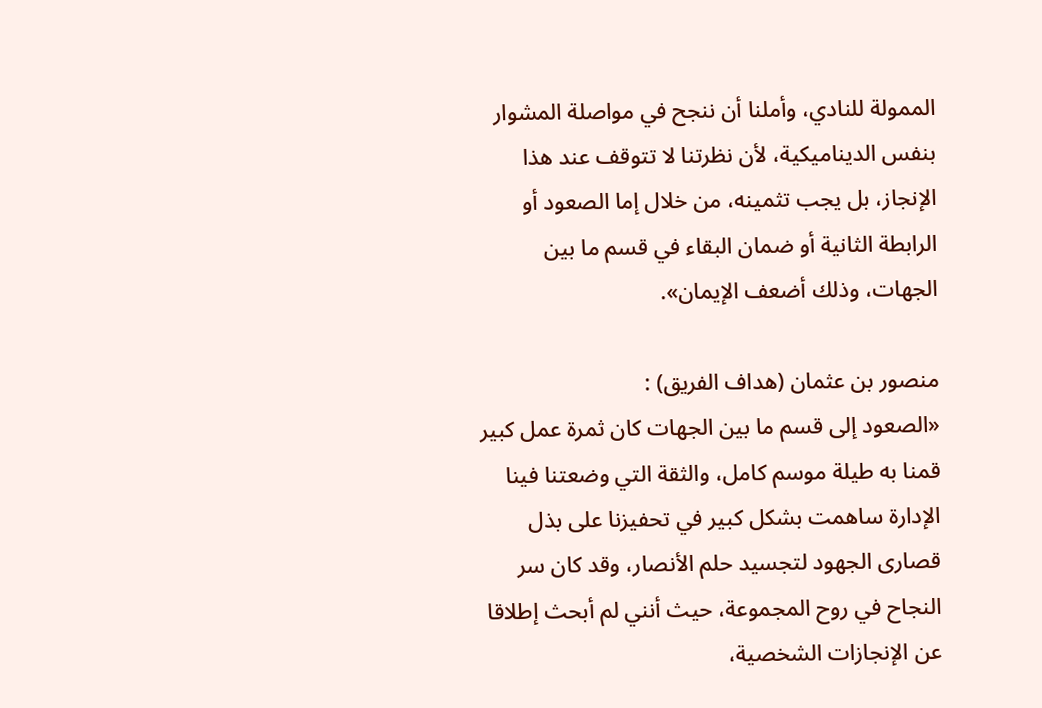الممولة للنادي، وأملنا أن ننجح في مواصلة المشوار بنفس الديناميكية، لأن نظرتنا لا تتوقف عند هذا الإنجاز، بل يجب تثمينه، من خلال إما الصعود أو الرابطة الثانية أو ضمان البقاء في قسم ما بين الجهات، وذلك أضعف الإيمان».

منصور بن عثمان (هداف الفريق) :
«الصعود إلى قسم ما بين الجهات كان ثمرة عمل كبير قمنا به طيلة موسم كامل، والثقة التي وضعتنا فينا الإدارة ساهمت بشكل كبير في تحفيزنا على بذل قصارى الجهود لتجسيد حلم الأنصار، وقد كان سر النجاح في روح المجموعة، حيث أنني لم أبحث إطلاقا عن الإنجازات الشخصية،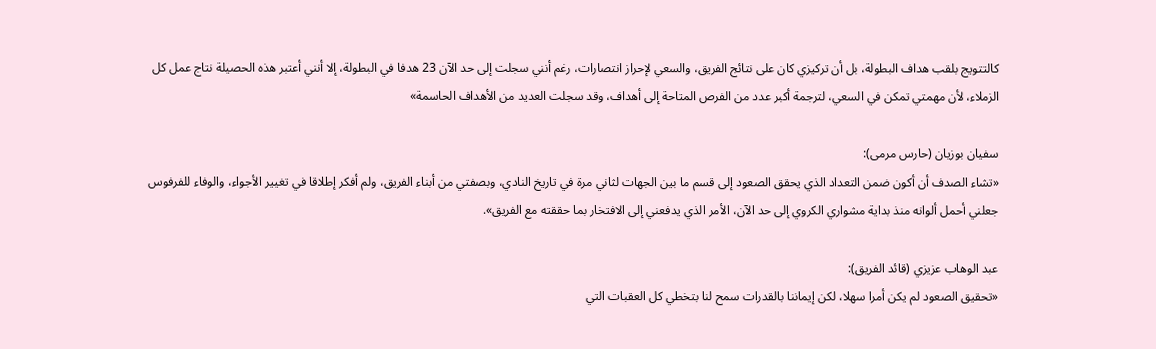كالتتويج بلقب هداف البطولة، بل أن تركيزي كان على نتائج الفريق، والسعي لإحراز انتصارات، رغم أنني سجلت إلى حد الآن 23 هدفا في البطولة، إلا أنني أعتبر هذه الحصيلة نتاج عمل كل الزملاء، لأن مهمتي تمكن في السعي، لترجمة أكبر عدد من الفرص المتاحة إلى أهداف، وقد سجلت العديد من الأهداف الحاسمة»

سفيان بوزيان (حارس مرمى):
«تشاء الصدف أن أكون ضمن التعداد الذي يحقق الصعود إلى قسم ما بين الجهات لثاني مرة في تاريخ النادي، وبصفتي من أبناء الفريق، ولم أفكر إطلاقا في تغيير الأجواء، والوفاء للفرفوس جعلني أحمل ألوانه منذ بداية مشواري الكروي إلى حد الآن، الأمر الذي يدفعني إلى الافتخار بما حققته مع الفريق».

عبد الوهاب عزيزي (قائد الفريق):
«تحقيق الصعود لم يكن أمرا سهلا، لكن إيماننا بالقدرات سمح لنا بتخطي كل العقبات التي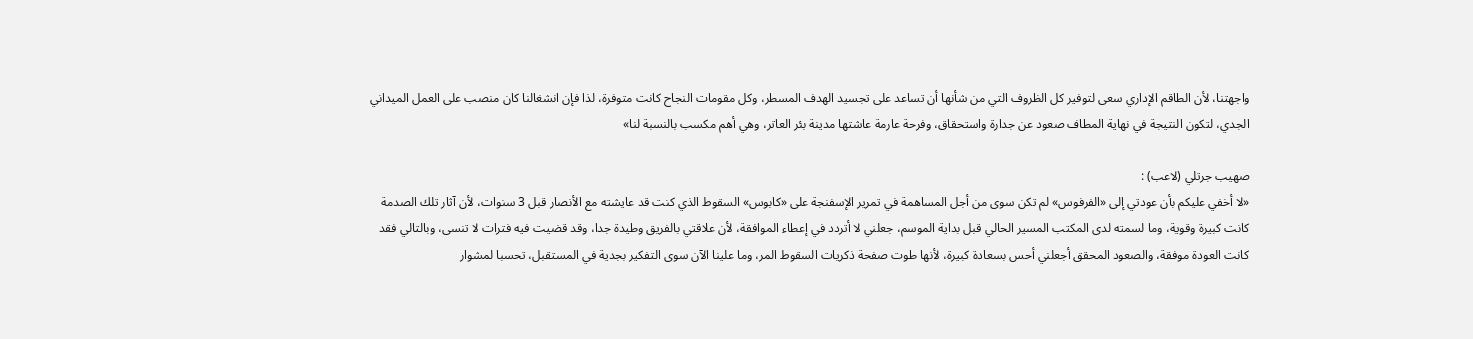واجهتنا، لأن الطاقم الإداري سعى لتوفير كل الظروف التي من شأنها أن تساعد على تجسيد الهدف المسطر، وكل مقومات النجاح كانت متوفرة، لذا فإن انشغالنا كان منصب على العمل الميداني الجدي، لتكون النتيجة في نهاية المطاف صعود عن جدارة واستحقاق، وفرحة عارمة عاشتها مدينة بئر العاتر، وهي أهم مكسب بالنسبة لنا»

صهيب جرتلي (لاعب) :
«لا أخفي عليكم بأن عودتي إلى «الفرفوس» لم تكن سوى من أجل المساهمة في تمرير الإسفنجة على «كابوس» السقوط الذي كنت قد عايشته مع الأنصار قبل 3 سنوات، لأن آثار تلك الصدمة كانت كبيرة وقوية، وما لسمته لدى المكتب المسير الحالي قبل بداية الموسم، جعلني لا أتردد في إعطاء الموافقة، لأن علاقتي بالفريق وطيدة جدا، وقد قضيت فيه فترات لا تنسى، وبالتالي فقد كانت العودة موفقة، والصعود المحقق أجعلني أحس بسعادة كبيرة، لأنها طوت صفحة ذكريات السقوط المر، وما علينا الآن سوى التفكير بجدية في المستقبل، تحسبا لمشوار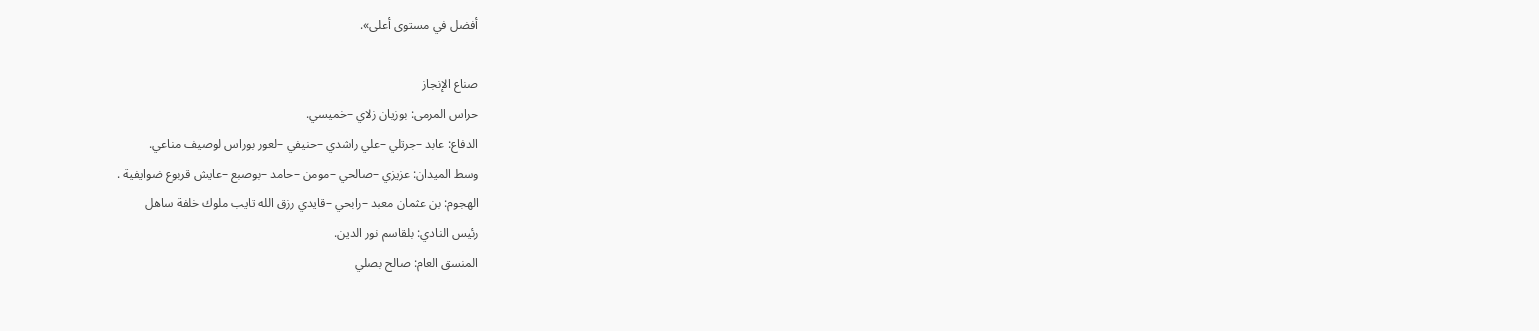أفضل في مستوى أعلى».

صناع الإنجاز
حراس المرمى: بوزيان زلاي –خميسي.
الدفاع: عابد –جرتلي –علي راشدي –حنيفي –لعور بوراس لوصيف مناعي.
وسط الميدان: عزيزي –صالحي –مومن –حامد –بوصبع –عايش قربوع ضوايفية .
الهجوم: بن عثمان معبد –رابحي –قايدي رزق الله تايب ملوك خلفة ساهل
رئيس النادي: بلقاسم نور الدين.
المنسق العام: صالح بصلي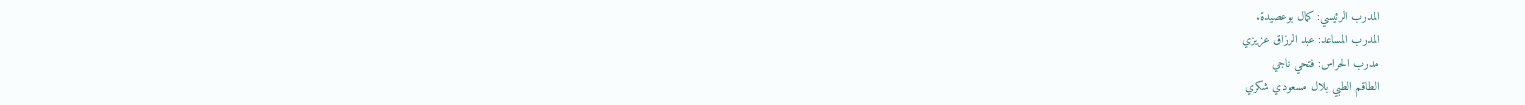المدرب الرئيسي: كمال بوعصيدة.
المدرب المساعد: عبد الرزاق عزيزي
مدرب الحراس: فتحي ناجي
الطاقم الطبي بلال مسعودي شكري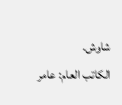شاوش.
الكاتب العام: عامر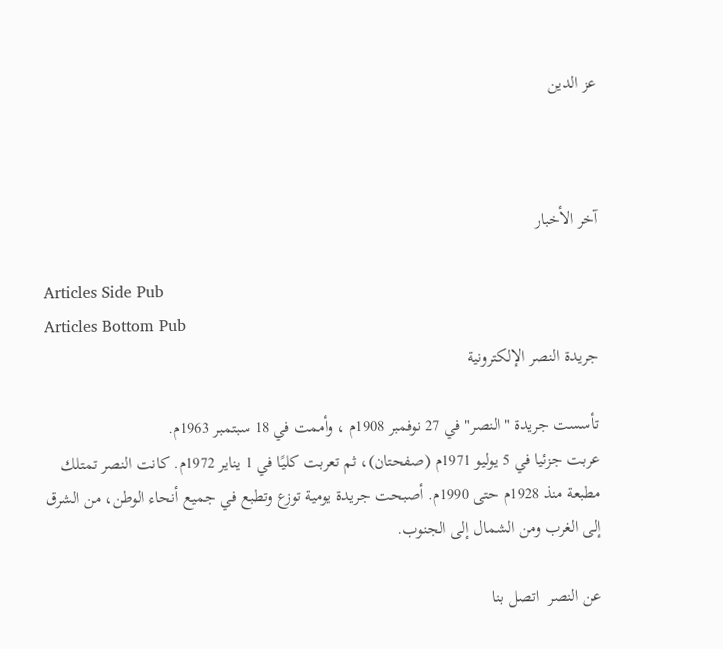عز الدين



آخر الأخبار

Articles Side Pub
Articles Bottom Pub
جريدة النصر الإلكترونية

تأسست جريدة "النصر" في 27 نوفمبر 1908م ، وأممت في 18 سبتمبر 1963م.
عربت جزئيا في 5 يوليو 1971م (صفحتان)، ثم تعربت كليًا في 1 يناير 1972م. كانت النصر تمتلك مطبعة منذ 1928م حتى 1990م. أصبحت جريدة يومية توزع وتطبع في جميع أنحاء الوطن، من الشرق إلى الغرب ومن الشمال إلى الجنوب.

عن النصر  اتصل بنا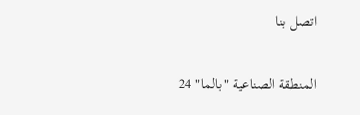اتصل بنا

المنطقة الصناعية "بالما" 24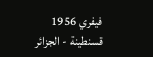فيفري 1956
قسنطينة - الجزائر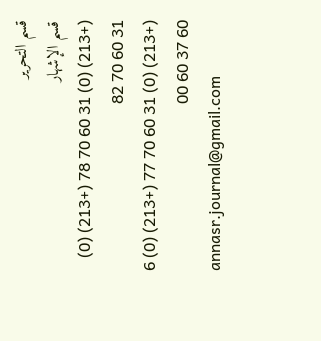قسم التحرير
قسم الإشهار
(+213) (0) 31 60 70 78 (+213) (0) 31 60 70 82
(+213) (0) 31 60 70 77 (+213) (0) 6 60 37 60 00
annasr.journal@gmail.com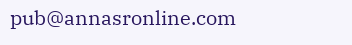pub@annasronline.com